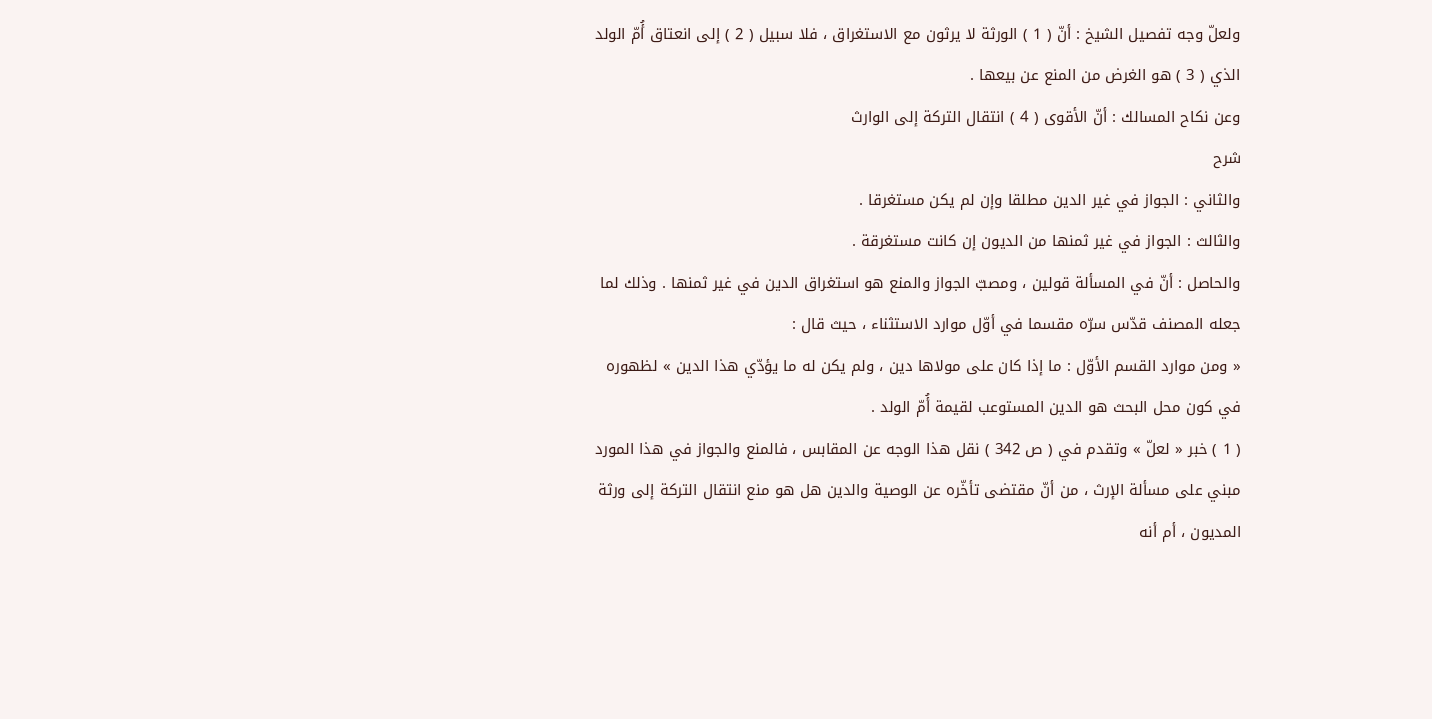ولعلّ وجه تفصيل الشيخ : أنّ ( 1 ) الورثة لا يرثون مع الاستغراق ، فلا سبيل ( 2 ) إلى انعتاق أُمّ الولد الذي ( 3 ) هو الغرض من المنع عن بيعها .
وعن نكاح المسالك : أنّ الأقوى ( 4 ) انتقال التركة إلى الوارث
شرح
والثاني : الجواز في غير الدين مطلقا وإن لم يكن مستغرقا .
والثالث : الجواز في غير ثمنها من الديون إن كانت مستغرقة .
والحاصل : أنّ في المسألة قولين ، ومصبّ الجواز والمنع هو استغراق الدين في غير ثمنها . وذلك لما جعله المصنف قدّس سرّه مقسما في أوّل موارد الاستثناء ، حيث قال :
« ومن موارد القسم الأوّل : ما إذا كان على مولاها دين ، ولم يكن له ما يؤدّي هذا الدين » لظهوره في كون محل البحث هو الدين المستوعب لقيمة أُمّ الولد .
( 1 ) خبر « لعلّ » وتقدم في ( ص 342 ) نقل هذا الوجه عن المقابس ، فالمنع والجواز في هذا المورد مبني على مسألة الإرث ، من أنّ مقتضى تأخّره عن الوصية والدين هل هو منع انتقال التركة إلى ورثة المديون ، أم أنه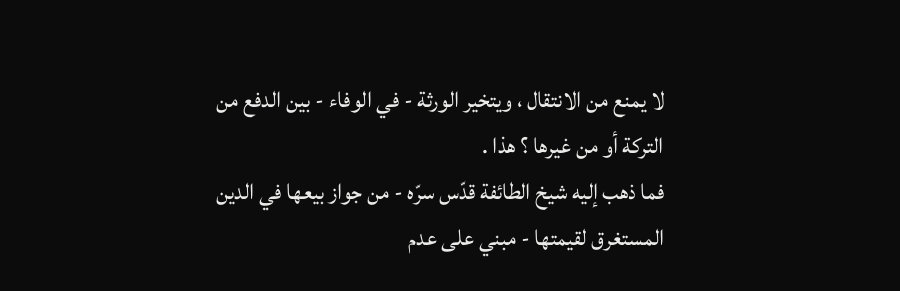لا يمنع من الانتقال ، ويتخير الورثة - في الوفاء - بين الدفع من التركة أو من غيرها ؟ هذا .
فما ذهب إليه شيخ الطائفة قدّس سرّه - من جواز بيعها في الدين المستغرق لقيمتها - مبني على عدم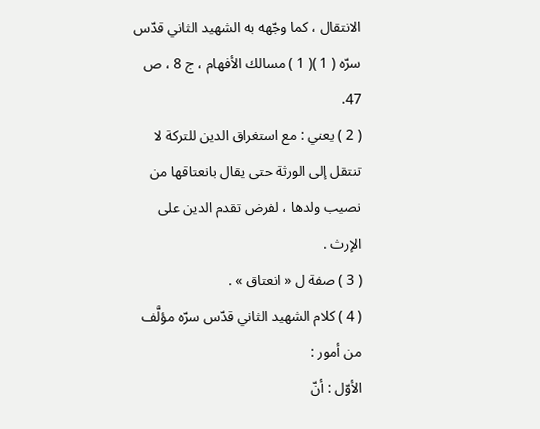الانتقال ، كما وجّهه به الشهيد الثاني قدّس سرّه ( 1 )( 1 ) مسالك الأفهام ، ج 8 ، ص 47.
( 2 ) يعني : مع استغراق الدين للتركة لا تنتقل إلى الورثة حتى يقال بانعتاقها من نصيب ولدها ، لفرض تقدم الدين على الإرث .
( 3 ) صفة ل « انعتاق » .
( 4 ) كلام الشهيد الثاني قدّس سرّه مؤلَّف من أمور :
الأوّل : أنّ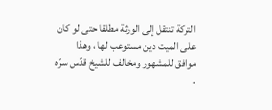التركة تنتقل إلى الورثة مطلقا حتى لو كان على الميت دين مستوعب لها ، وهذا موافق للمشهور ومخالف للشيخ قدّس سرّه .